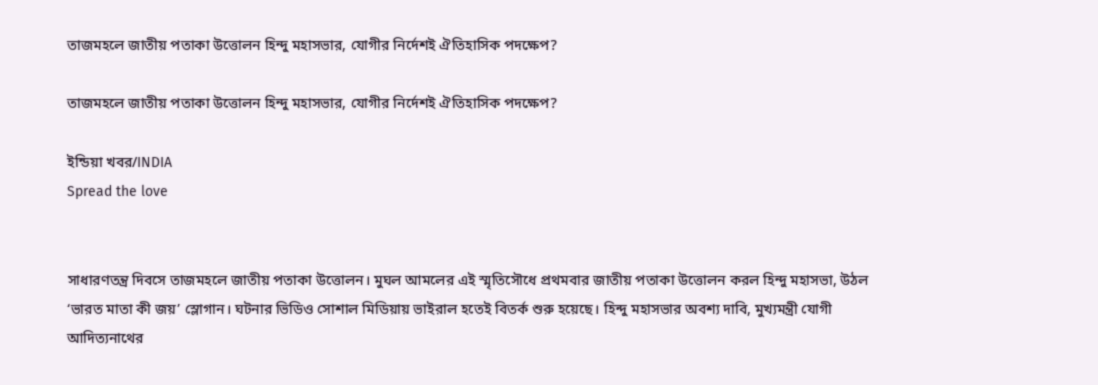তাজমহলে জাতীয় পতাকা উত্তোলন হিন্দু মহাসভার, যোগীর নির্দেশই ঐতিহাসিক পদক্ষেপ?

তাজমহলে জাতীয় পতাকা উত্তোলন হিন্দু মহাসভার, যোগীর নির্দেশই ঐতিহাসিক পদক্ষেপ?

ইন্ডিয়া খবর/INDIA
Spread the love


সাধারণতন্ত্র দিবসে তাজমহলে জাতীয় পতাকা উত্তোলন। মুঘল আমলের এই স্মৃতিসৌধে প্রথমবার জাতীয় পতাকা উত্তোলন করল হিন্দু মহাসভা, উঠল ‘ভারত মাতা কী জয়’ স্লোগান। ঘটনার ভিডিও সোশাল মিডিয়ায় ভাইরাল হতেই বিতর্ক শুরু হয়েছে। হিন্দু মহাসভার অবশ্য দাবি, মুখ্যমন্ত্রী যোগী আদিত্যনাথের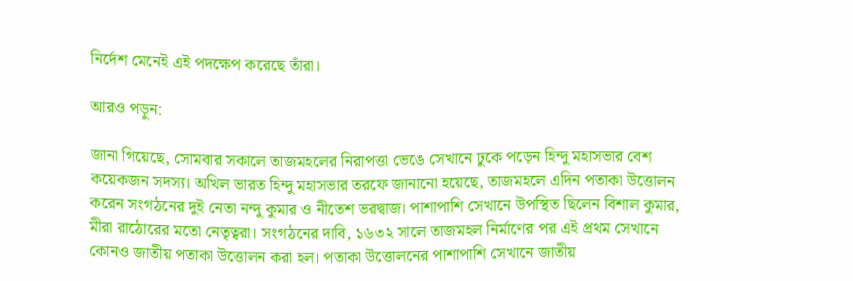নির্দেশ মেনেই এই পদক্ষেপ করেছে তাঁরা।

আরও পড়ুন:

জানা গিয়েছে, সোমবার সকালে তাজমহলের নিরাপত্তা ভেঙে সেখানে ঢুকে পড়েন হিন্দু মহাসভার বেশ কয়েকজন সদস্য। অখিল ভারত হিন্দু মহাসভার তরফে জানানো হয়েছে, তাজমহলে এদিন পতাকা উত্তোলন করেন সংগঠনের দুই নেতা নন্দু কুমার ও নীতেশ ভরদ্বাজ। পাশাপাশি সেখানে উপস্থিত ছিলেন বিশাল কুমার, মীরা রাঠোরের মতো নেতৃত্বরা। সংগঠনের দাবি, ১৬৩২ সালে তাজমহল নির্মাণের পর এই প্রথম সেখানে কোনও জাতীয় পতাকা উত্তোলন করা হল। পতাকা উত্তোলনের পাশাপাশি সেখানে জাতীয়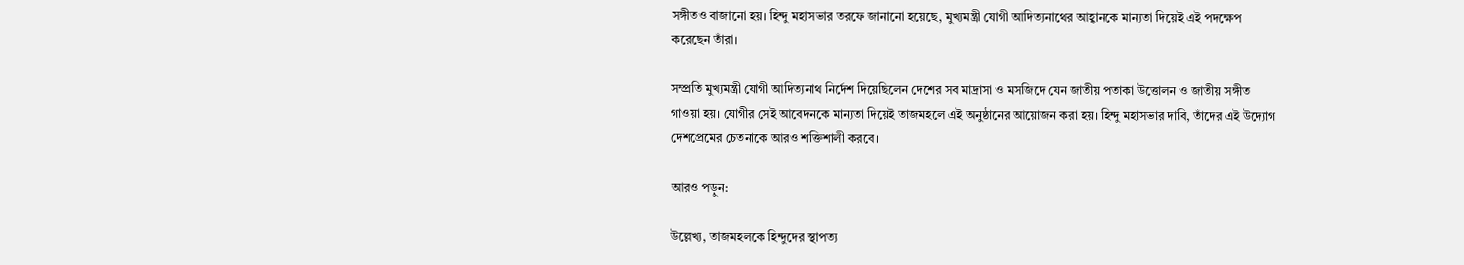সঙ্গীতও বাজানো হয়। হিন্দু মহাসভার তরফে জানানো হয়েছে, মুখ্যমন্ত্রী যোগী আদিত্যনাথের আহ্বানকে মান্যতা দিয়েই এই পদক্ষেপ করেছেন তাঁরা।

সম্প্রতি মুখ্যমন্ত্রী যোগী আদিত্যনাথ নির্দেশ দিয়েছিলেন দেশের সব মাদ্রাসা ও মসজিদে যেন জাতীয় পতাকা উত্তোলন ও জাতীয় সঙ্গীত গাওয়া হয়। যোগীর সেই আবেদনকে মান্যতা দিয়েই তাজমহলে এই অনুষ্ঠানের আয়োজন করা হয়। হিন্দু মহাসভার দাবি, তাঁদের এই উদ্যোগ দেশপ্রেমের চেতনাকে আরও শক্তিশালী করবে।

আরও পড়ুন:

উল্লেখ্য, তাজমহলকে হিন্দুদের স্থাপত্য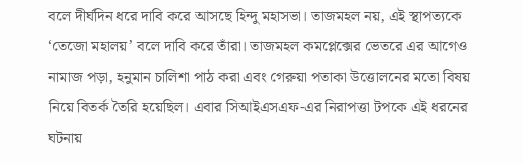বলে দীর্ঘদিন ধরে দাবি করে আসছে হিন্দু মহাসভা। তাজমহল নয়, এই স্থাপত্যকে ‘তেজো মহালয়’ বলে দাবি করে তাঁরা। তাজমহল কমপ্লেক্সের ভেতরে এর আগেও নামাজ পড়া, হনুমান চালিশা পাঠ করা এবং গেরুয়া পতাকা উত্তোলনের মতো বিষয় নিয়ে বিতর্ক তৈরি হয়েছিল। এবার সিআইএসএফ-এর নিরাপত্তা টপকে এই ধরনের ঘটনায়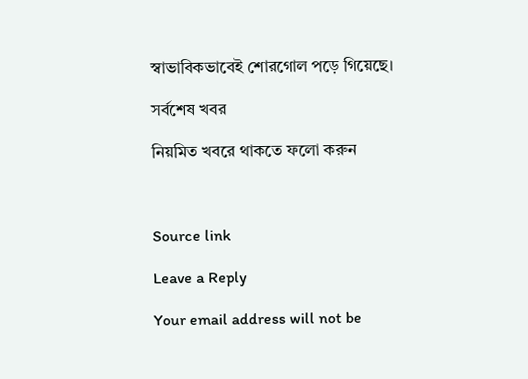স্বাভাবিকভাবেই শোরগোল পড়ে গিয়েছে।

সর্বশেষ খবর

নিয়মিত খবরে থাকতে ফলো করুন



Source link

Leave a Reply

Your email address will not be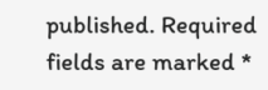published. Required fields are marked *